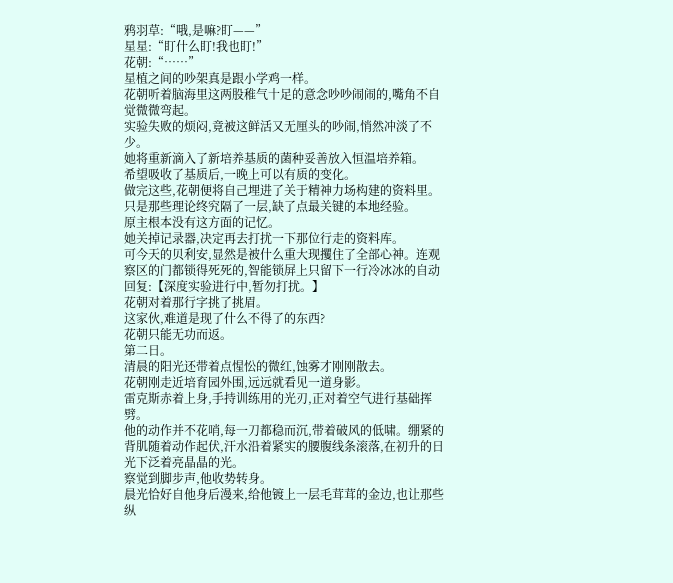鸦羽草:“哦,是嘛?盯——”
星星:“盯什么盯!我也盯!”
花朝:“……”
星植之间的吵架真是跟小学鸡一样。
花朝听着脑海里这两股稚气十足的意念吵吵闹闹的,嘴角不自觉微微弯起。
实验失败的烦闷,竟被这鲜活又无厘头的吵闹,悄然冲淡了不少。
她将重新滴入了新培养基质的菌种妥善放入恒温培养箱。
希望吸收了基质后,一晚上可以有质的变化。
做完这些,花朝便将自己埋进了关于精神力场构建的资料里。只是那些理论终究隔了一层,缺了点最关键的本地经验。
原主根本没有这方面的记忆。
她关掉记录器,决定再去打扰一下那位行走的资料库。
可今天的贝利安,显然是被什么重大现攫住了全部心神。连观察区的门都锁得死死的,智能锁屏上只留下一行冷冰冰的自动回复:【深度实验进行中,暂勿打扰。】
花朝对着那行字挑了挑眉。
这家伙,难道是现了什么不得了的东西?
花朝只能无功而返。
第二日。
清晨的阳光还带着点惺忪的微红,蚀雾才刚刚散去。
花朝刚走近培育园外围,远远就看见一道身影。
雷克斯赤着上身,手持训练用的光刃,正对着空气进行基础挥劈。
他的动作并不花哨,每一刀都稳而沉,带着破风的低啸。绷紧的背肌随着动作起伏,汗水沿着紧实的腰腹线条滚落,在初升的日光下泛着亮晶晶的光。
察觉到脚步声,他收势转身。
晨光恰好自他身后漫来,给他镀上一层毛茸茸的金边,也让那些纵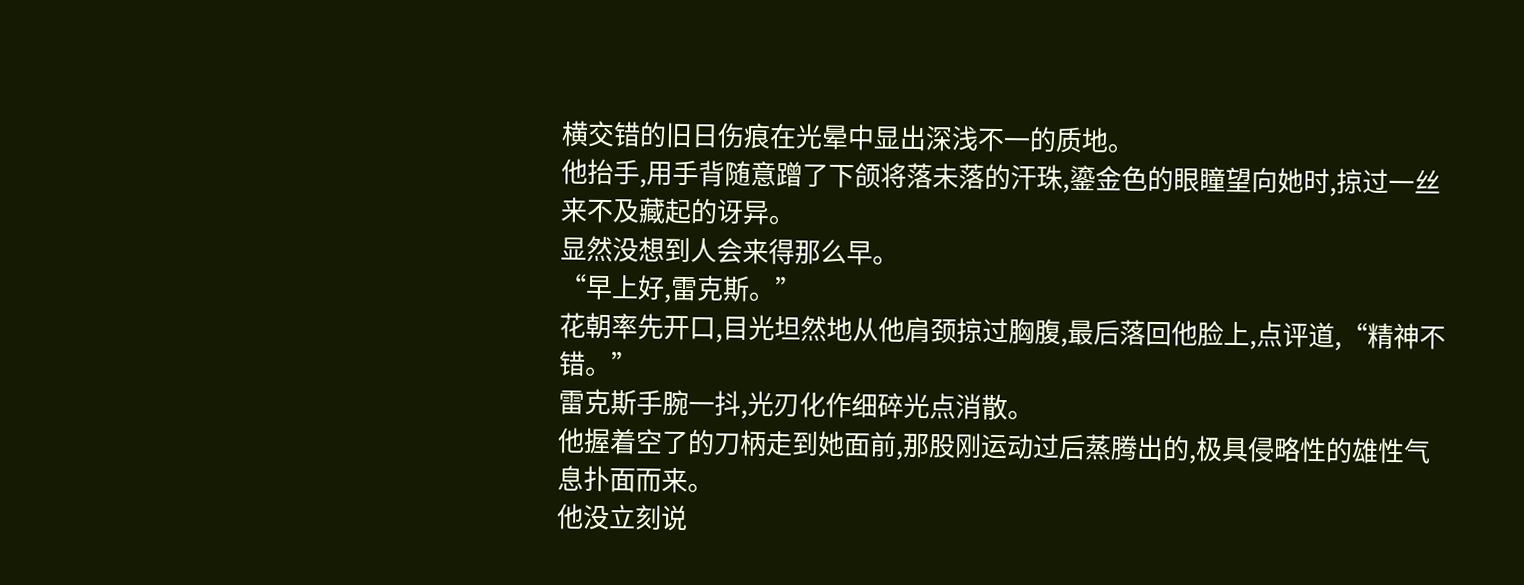横交错的旧日伤痕在光晕中显出深浅不一的质地。
他抬手,用手背随意蹭了下颌将落未落的汗珠,鎏金色的眼瞳望向她时,掠过一丝来不及藏起的讶异。
显然没想到人会来得那么早。
“早上好,雷克斯。”
花朝率先开口,目光坦然地从他肩颈掠过胸腹,最后落回他脸上,点评道,“精神不错。”
雷克斯手腕一抖,光刃化作细碎光点消散。
他握着空了的刀柄走到她面前,那股刚运动过后蒸腾出的,极具侵略性的雄性气息扑面而来。
他没立刻说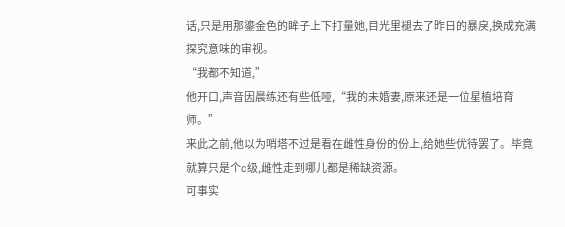话,只是用那鎏金色的眸子上下打量她,目光里褪去了昨日的暴戾,换成充满探究意味的审视。
“我都不知道,”
他开口,声音因晨练还有些低哑,“我的未婚妻,原来还是一位星植培育师。”
来此之前,他以为哨塔不过是看在雌性身份的份上,给她些优待罢了。毕竟就算只是个c级,雌性走到哪儿都是稀缺资源。
可事实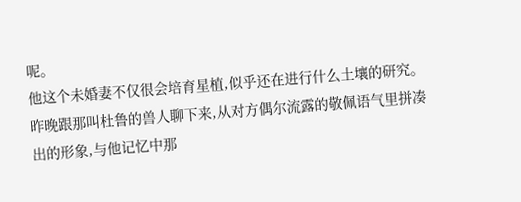呢。
他这个未婚妻不仅很会培育星植,似乎还在进行什么土壤的研究。昨晚跟那叫杜鲁的兽人聊下来,从对方偶尔流露的敬佩语气里拼凑出的形象,与他记忆中那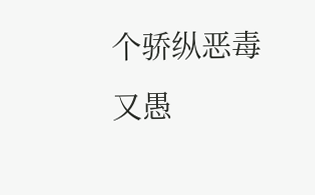个骄纵恶毒又愚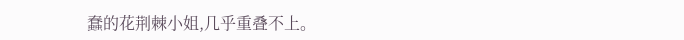蠢的花荆棘小姐,几乎重叠不上。